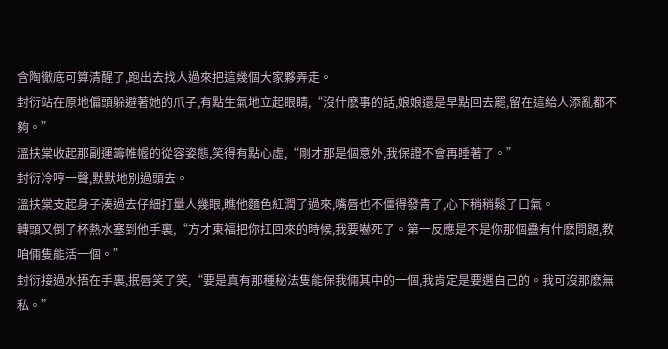含陶徹底可算清醒了,跑出去找人過來把這幾個大家夥弄走。
封衍站在原地偏頭躲避著她的爪子,有點生氣地立起眼睛,“沒什麽事的話,娘娘還是早點回去罷,留在這給人添亂都不夠。”
溫扶棠收起那副運籌帷幄的從容姿態,笑得有點心虛,“剛才那是個意外,我保證不會再睡著了。”
封衍冷哼一聲,默默地別過頭去。
溫扶棠支起身子湊過去仔細打量人幾眼,瞧他麵色紅潤了過來,嘴唇也不僵得發青了,心下稍稍鬆了口氣。
轉頭又倒了杯熱水塞到他手裏,“方才東福把你扛回來的時候,我要嚇死了。第一反應是不是你那個蠱有什麽問題,教咱倆隻能活一個。”
封衍接過水捂在手裏,抿唇笑了笑,“要是真有那種秘法隻能保我倆其中的一個,我肯定是要選自己的。我可沒那麽無私。”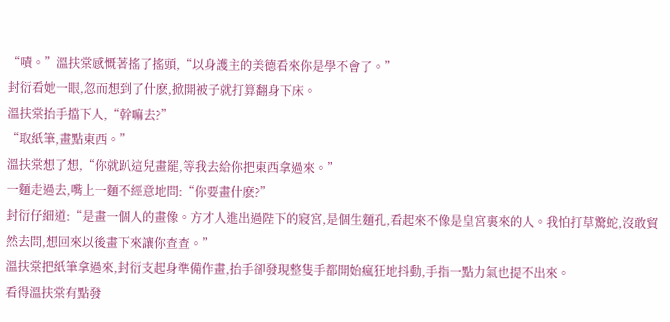“嘖。”溫扶棠感慨著搖了搖頭,“以身護主的美德看來你是學不會了。”
封衍看她一眼,忽而想到了什麽,掀開被子就打算翻身下床。
溫扶棠抬手擋下人,“幹嘛去?”
“取紙筆,畫點東西。”
溫扶棠想了想,“你就趴這兒畫罷,等我去給你把東西拿過來。”
一麵走過去,嘴上一麵不經意地問:“你要畫什麽?”
封衍仔細道:“是畫一個人的畫像。方才人進出過陛下的寢宮,是個生麵孔,看起來不像是皇宮裏來的人。我怕打草驚蛇,沒敢貿然去問,想回來以後畫下來讓你查查。”
溫扶棠把紙筆拿過來,封衍支起身準備作畫,抬手卻發現整隻手都開始瘋狂地抖動,手指一點力氣也提不出來。
看得溫扶棠有點發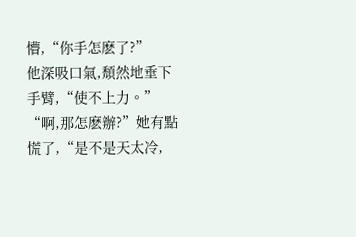懵,“你手怎麽了?”
他深吸口氣,頹然地垂下手臂,“使不上力。”
“啊,那怎麽辦?”她有點慌了,“是不是天太冷,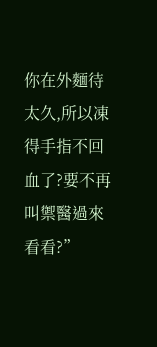你在外麵待太久,所以凍得手指不回血了?要不再叫禦醫過來看看?”